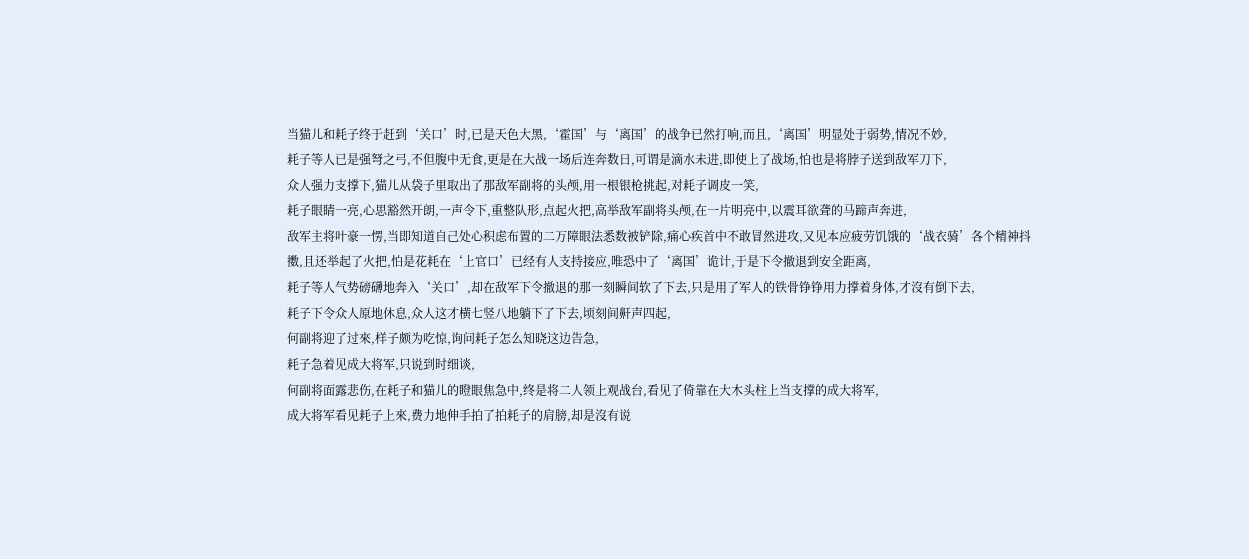当猫儿和耗子终于赶到‘关口’时,已是天色大黑,‘霍国’与‘离国’的战争已然打响,而且,‘离国’明显处于弱势,情况不妙,
耗子等人已是强弩之弓,不但腹中无食,更是在大战一场后连奔数日,可谓是滴水未进,即使上了战场,怕也是将脖子送到敌军刀下,
众人强力支撑下,猫儿从袋子里取出了那敌军副将的头颅,用一根银枪挑起,对耗子调皮一笑,
耗子眼睛一亮,心思豁然开朗,一声令下,重整队形,点起火把,高举敌军副将头颅,在一片明亮中,以震耳欲聋的马蹄声奔进,
敌军主将叶豪一愣,当即知道自己处心积虑布置的二万障眼法悉数被铲除,痛心疾首中不敢冒然进攻,又见本应疲劳饥饿的‘战衣骑’各个精神抖擞,且还举起了火把,怕是花耗在‘上官口’已经有人支持接应,唯恐中了‘离国’诡计,于是下令撤退到安全距离,
耗子等人气势磅礴地奔入‘关口’,却在敌军下令撤退的那一刻瞬间软了下去,只是用了军人的铁骨铮铮用力撑着身体,才沒有倒下去,
耗子下令众人原地休息,众人这才横七竖八地躺下了下去,顷刻间鼾声四起,
何副将迎了过來,样子颇为吃惊,询问耗子怎么知晓这边告急,
耗子急着见成大将军,只说到时细谈,
何副将面露悲伤,在耗子和猫儿的瞪眼焦急中,终是将二人领上观战台,看见了倚靠在大木头柱上当支撑的成大将军,
成大将军看见耗子上來,费力地伸手拍了拍耗子的肩膀,却是沒有说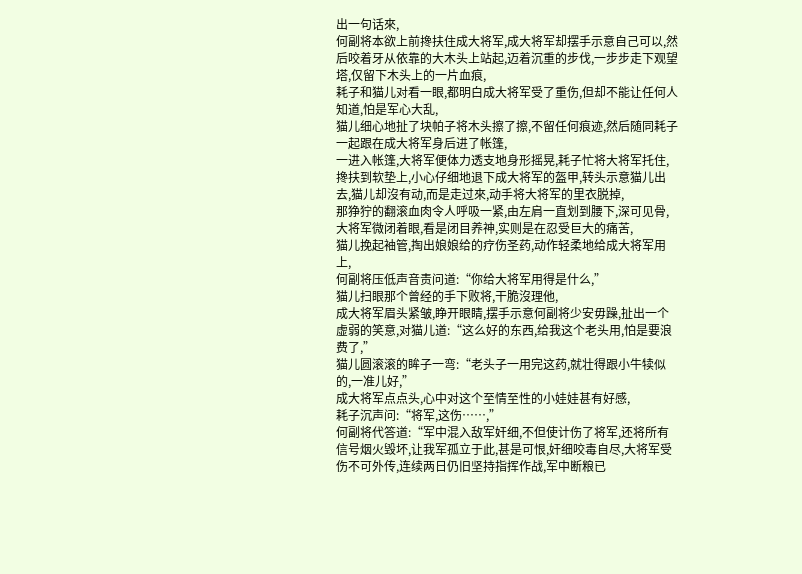出一句话來,
何副将本欲上前搀扶住成大将军,成大将军却摆手示意自己可以,然后咬着牙从依靠的大木头上站起,迈着沉重的步伐,一步步走下观望塔,仅留下木头上的一片血痕,
耗子和猫儿对看一眼,都明白成大将军受了重伤,但却不能让任何人知道,怕是军心大乱,
猫儿细心地扯了块帕子将木头擦了擦,不留任何痕迹,然后随同耗子一起跟在成大将军身后进了帐篷,
一进入帐篷,大将军便体力透支地身形摇晃,耗子忙将大将军托住,搀扶到软垫上,小心仔细地退下成大将军的盔甲,转头示意猫儿出去,猫儿却沒有动,而是走过來,动手将大将军的里衣脱掉,
那狰狞的翻滚血肉令人呼吸一紧,由左肩一直划到腰下,深可见骨,
大将军微闭着眼,看是闭目养神,实则是在忍受巨大的痛苦,
猫儿挽起袖管,掏出娘娘给的疗伤圣药,动作轻柔地给成大将军用上,
何副将压低声音责问道:“你给大将军用得是什么,”
猫儿扫眼那个曾经的手下败将,干脆沒理他,
成大将军眉头紧皱,睁开眼睛,摆手示意何副将少安毋躁,扯出一个虚弱的笑意,对猫儿道:“这么好的东西,给我这个老头用,怕是要浪费了,”
猫儿圆滚滚的眸子一弯:“老头子一用完这药,就壮得跟小牛犊似的,一准儿好,”
成大将军点点头,心中对这个至情至性的小娃娃甚有好感,
耗子沉声问:“将军,这伤……,”
何副将代答道:“军中混入敌军奸细,不但使计伤了将军,还将所有信号烟火毁坏,让我军孤立于此,甚是可恨,奸细咬毒自尽,大将军受伤不可外传,连续两日仍旧坚持指挥作战,军中断粮已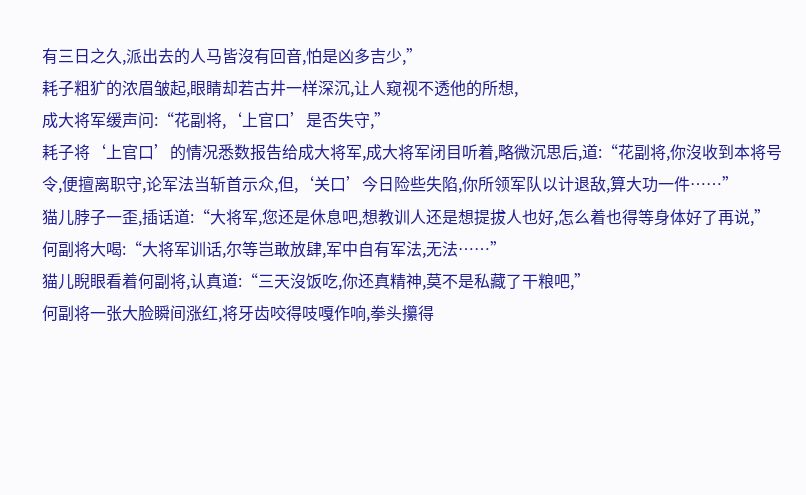有三日之久,派出去的人马皆沒有回音,怕是凶多吉少,”
耗子粗犷的浓眉皱起,眼睛却若古井一样深沉,让人窥视不透他的所想,
成大将军缓声问:“花副将,‘上官口’是否失守,”
耗子将‘上官口’的情况悉数报告给成大将军,成大将军闭目听着,略微沉思后,道:“花副将,你沒收到本将号令,便擅离职守,论军法当斩首示众,但,‘关口’今日险些失陷,你所领军队以计退敌,算大功一件……”
猫儿脖子一歪,插话道:“大将军,您还是休息吧,想教训人还是想提拔人也好,怎么着也得等身体好了再说,”
何副将大喝:“大将军训话,尔等岂敢放肆,军中自有军法,无法……”
猫儿睨眼看着何副将,认真道:“三天沒饭吃,你还真精神,莫不是私藏了干粮吧,”
何副将一张大脸瞬间涨红,将牙齿咬得吱嘎作响,拳头攥得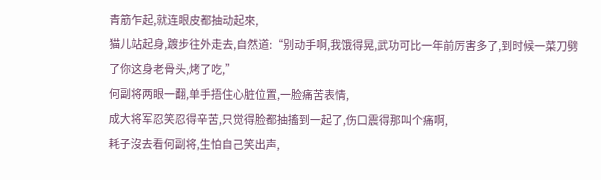青筋乍起,就连眼皮都抽动起來,
猫儿站起身,踱步往外走去,自然道:“别动手啊,我饿得晃,武功可比一年前厉害多了,到时候一菜刀劈了你这身老骨头,烤了吃,”
何副将两眼一翻,单手捂住心脏位置,一脸痛苦表情,
成大将军忍笑忍得辛苦,只觉得脸都抽搐到一起了,伤口震得那叫个痛啊,
耗子沒去看何副将,生怕自己笑出声,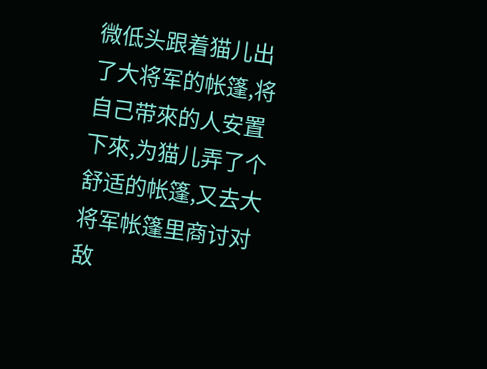微低头跟着猫儿出了大将军的帐篷,将自己带來的人安置下來,为猫儿弄了个舒适的帐篷,又去大将军帐篷里商讨对敌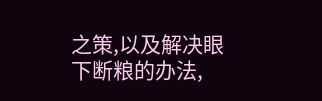之策,以及解决眼下断粮的办法,